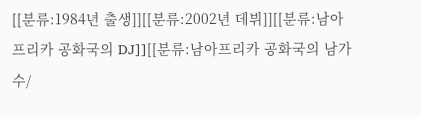[[분류:1984년 출생]][[분류:2002년 데뷔]][[분류:남아프리카 공화국의 DJ]][[분류:남아프리카 공화국의 남가수/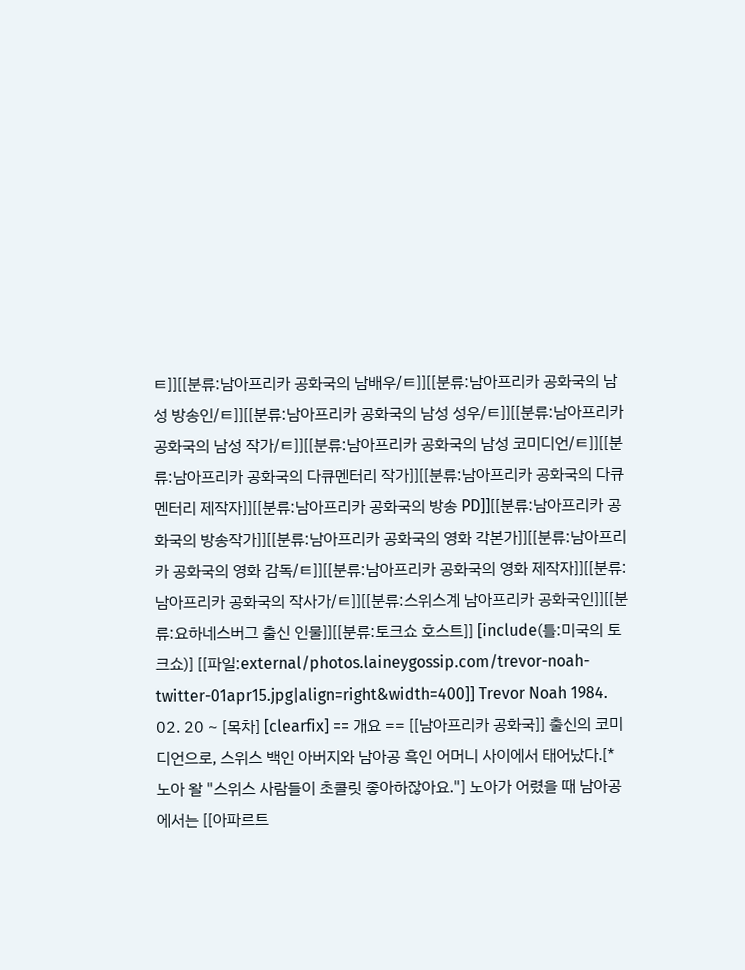ㅌ]][[분류:남아프리카 공화국의 남배우/ㅌ]][[분류:남아프리카 공화국의 남성 방송인/ㅌ]][[분류:남아프리카 공화국의 남성 성우/ㅌ]][[분류:남아프리카 공화국의 남성 작가/ㅌ]][[분류:남아프리카 공화국의 남성 코미디언/ㅌ]][[분류:남아프리카 공화국의 다큐멘터리 작가]][[분류:남아프리카 공화국의 다큐멘터리 제작자]][[분류:남아프리카 공화국의 방송 PD]][[분류:남아프리카 공화국의 방송작가]][[분류:남아프리카 공화국의 영화 각본가]][[분류:남아프리카 공화국의 영화 감독/ㅌ]][[분류:남아프리카 공화국의 영화 제작자]][[분류:남아프리카 공화국의 작사가/ㅌ]][[분류:스위스계 남아프리카 공화국인]][[분류:요하네스버그 출신 인물]][[분류:토크쇼 호스트]] [include(틀:미국의 토크쇼)] [[파일:external/photos.laineygossip.com/trevor-noah-twitter-01apr15.jpg|align=right&width=400]] Trevor Noah 1984. 02. 20 ~ [목차] [clearfix] == 개요 == [[남아프리카 공화국]] 출신의 코미디언으로, 스위스 백인 아버지와 남아공 흑인 어머니 사이에서 태어났다.[* 노아 왈 "스위스 사람들이 초콜릿 좋아하잖아요."] 노아가 어렸을 때 남아공에서는 [[아파르트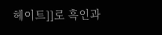헤이트]]로 흑인과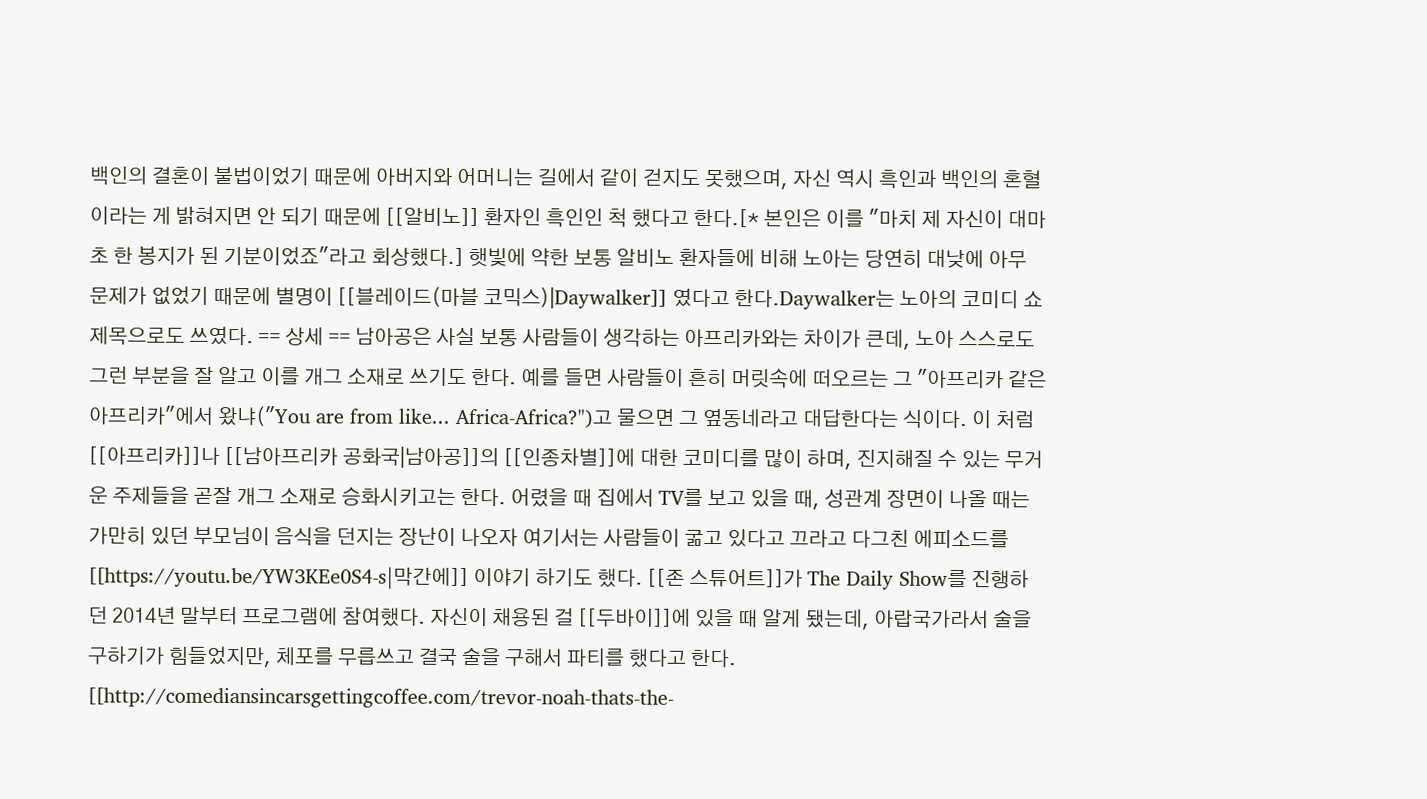백인의 결혼이 불법이었기 때문에 아버지와 어머니는 길에서 같이 걷지도 못했으며, 자신 역시 흑인과 백인의 혼혈이라는 게 밝혀지면 안 되기 때문에 [[알비노]] 환자인 흑인인 척 했다고 한다.[* 본인은 이를 "마치 제 자신이 대마초 한 봉지가 된 기분이었죠"라고 회상했다.] 햇빛에 약한 보통 알비노 환자들에 비해 노아는 당연히 대낮에 아무 문제가 없었기 때문에 별명이 [[블레이드(마블 코믹스)|Daywalker]] 였다고 한다.Daywalker는 노아의 코미디 쇼 제목으로도 쓰였다. == 상세 == 남아공은 사실 보통 사람들이 생각하는 아프리카와는 차이가 큰데, 노아 스스로도 그런 부분을 잘 알고 이를 개그 소재로 쓰기도 한다. 예를 들면 사람들이 흔히 머릿속에 떠오르는 그 "아프리카 같은 아프리카"에서 왔냐("You are from like... Africa-Africa?")고 물으면 그 옆동네라고 대답한다는 식이다. 이 처럼 [[아프리카]]나 [[남아프리카 공화국|남아공]]의 [[인종차별]]에 대한 코미디를 많이 하며, 진지해질 수 있는 무거운 주제들을 곧잘 개그 소재로 승화시키고는 한다. 어렸을 때 집에서 TV를 보고 있을 때, 성관계 장면이 나올 때는 가만히 있던 부모님이 음식을 던지는 장난이 나오자 여기서는 사람들이 굶고 있다고 끄라고 다그친 에피소드를 [[https://youtu.be/YW3KEe0S4-s|막간에]] 이야기 하기도 했다. [[존 스튜어트]]가 The Daily Show를 진행하던 2014년 말부터 프로그램에 참여했다. 자신이 채용된 걸 [[두바이]]에 있을 때 알게 됐는데, 아랍국가라서 술을 구하기가 힘들었지만, 체포를 무릅쓰고 결국 술을 구해서 파티를 했다고 한다. [[http://comediansincarsgettingcoffee.com/trevor-noah-thats-the-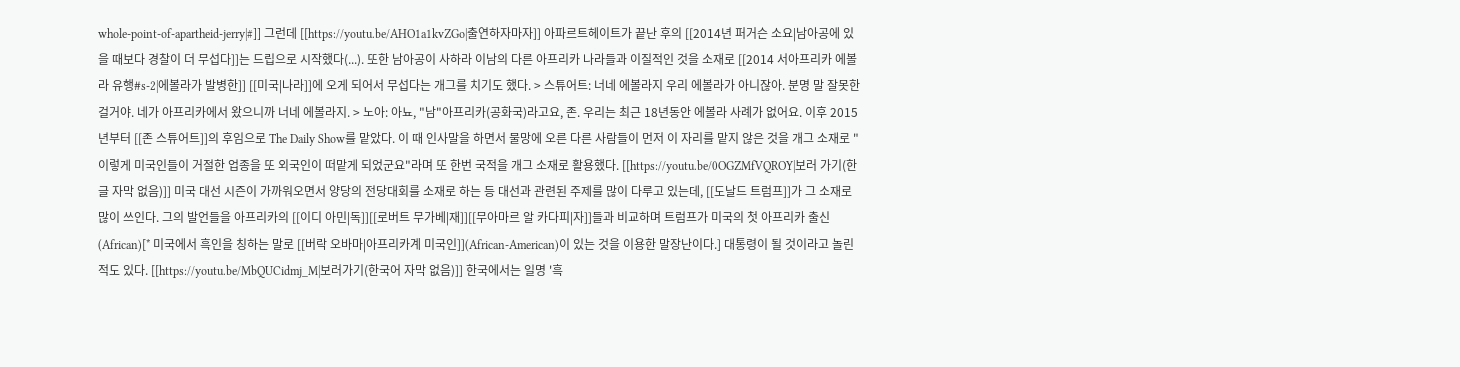whole-point-of-apartheid-jerry|#]] 그런데 [[https://youtu.be/AHO1a1kvZGo|출연하자마자]] 아파르트헤이트가 끝난 후의 [[2014년 퍼거슨 소요|남아공에 있을 때보다 경찰이 더 무섭다]]는 드립으로 시작했다(...). 또한 남아공이 사하라 이남의 다른 아프리카 나라들과 이질적인 것을 소재로 [[2014 서아프리카 에볼라 유행#s-2|에볼라가 발병한]] [[미국|나라]]에 오게 되어서 무섭다는 개그를 치기도 했다. > 스튜어트: 너네 에볼라지 우리 에볼라가 아니잖아. 분명 말 잘못한 걸거야. 네가 아프리카에서 왔으니까 너네 에볼라지. > 노아: 아뇨, "남"아프리카(공화국)라고요, 존. 우리는 최근 18년동안 에볼라 사례가 없어요. 이후 2015년부터 [[존 스튜어트]]의 후임으로 The Daily Show를 맡았다. 이 때 인사말을 하면서 물망에 오른 다른 사람들이 먼저 이 자리를 맡지 않은 것을 개그 소재로 "이렇게 미국인들이 거절한 업종을 또 외국인이 떠맡게 되었군요"라며 또 한번 국적을 개그 소재로 활용했다. [[https://youtu.be/0OGZMfVQROY|보러 가기(한글 자막 없음)]] 미국 대선 시즌이 가까워오면서 양당의 전당대회를 소재로 하는 등 대선과 관련된 주제를 많이 다루고 있는데, [[도날드 트럼프]]가 그 소재로 많이 쓰인다. 그의 발언들을 아프리카의 [[이디 아민|독]][[로버트 무가베|재]][[무아마르 알 카다피|자]]들과 비교하며 트럼프가 미국의 첫 아프리카 출신(African)[* 미국에서 흑인을 칭하는 말로 [[버락 오바마|아프리카계 미국인]](African-American)이 있는 것을 이용한 말장난이다.] 대통령이 될 것이라고 놀린 적도 있다. [[https://youtu.be/MbQUCidmj_M|보러가기(한국어 자막 없음)]] 한국에서는 일명 '흑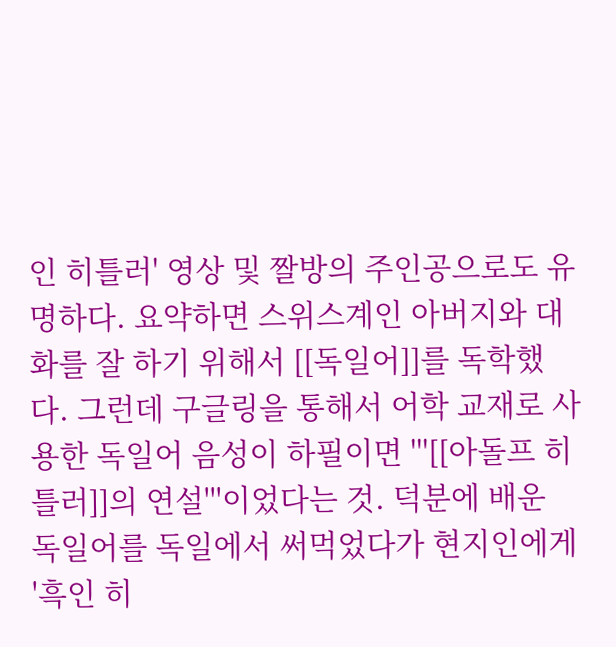인 히틀러' 영상 및 짤방의 주인공으로도 유명하다. 요약하면 스위스계인 아버지와 대화를 잘 하기 위해서 [[독일어]]를 독학했다. 그런데 구글링을 통해서 어학 교재로 사용한 독일어 음성이 하필이면 '''[[아돌프 히틀러]]의 연설'''이었다는 것. 덕분에 배운 독일어를 독일에서 써먹었다가 현지인에게 '흑인 히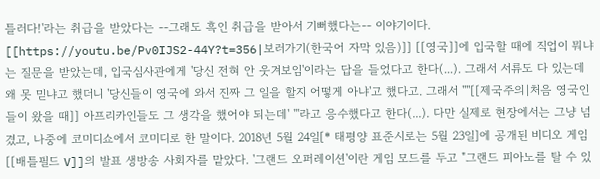틀러다!'라는 취급을 받았다는 --그래도 흑인 취급을 받아서 기뻐했다는-- 이야기이다. [[https://youtu.be/Pv0IJS2-44Y?t=356|보러가기(한국어 자막 있음)]] [[영국]]에 입국할 때에 직업이 뭐냐는 질문을 받았는데, 입국심사관에게 '당신 전혀 안 웃겨보임'이라는 답을 들었다고 한다(...). 그래서 서류도 다 있는데 왜 못 믿냐고 했더니 '당신들이 영국에 와서 진짜 그 일을 할지 어떻게 아냐'고 했다고. 그래서 ''''[[제국주의|처음 영국인들이 왔을 때]] 아프리카인들도 그 생각을 했어야 되는데' '''라고 응수했다고 한다(...). 다만 실제로 현장에서는 그냥 넘겼고, 나중에 코미디쇼에서 코미디로 한 말이다. 2018년 5월 24일[* 태평양 표준시로는 5월 23일]에 공개된 비디오 게임 [[배틀필드 V]]의 발표 생방송 사회자를 맡았다. '그랜드 오퍼레이션'이란 게임 모드를 두고 "그랜드 피아노를 탈 수 있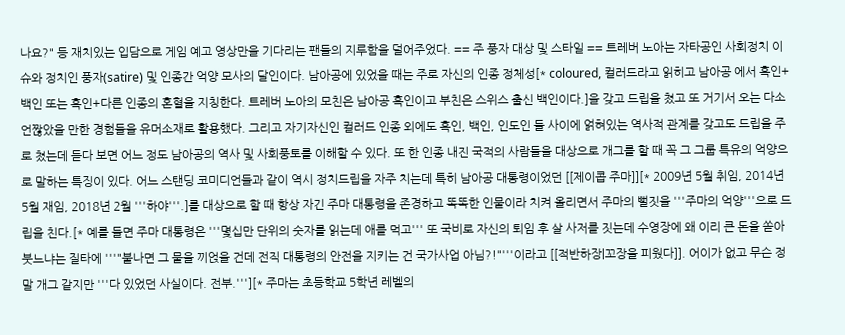나요?" 등 재치있는 입담으로 게임 예고 영상만을 기다리는 팬들의 지루함을 덜어주었다. == 주 풍자 대상 및 스타일 == 트레버 노아는 자타공인 사회정치 이슈와 정치인 풍자(satire) 및 인종간 억양 모사의 달인이다. 남아공에 있었을 때는 주로 자신의 인종 정체성[* coloured, 컬러드라고 읽히고 남아공 에서 흑인+백인 또는 흑인+다른 인종의 혼혈을 지칭한다. 트레버 노아의 모친은 남아공 흑인이고 부친은 스위스 출신 백인이다.]을 갖고 드립을 쳤고 또 거기서 오는 다소 언짢았을 만한 경험들을 유머소재로 활용했다. 그리고 자기자신인 컬러드 인종 외에도 흑인, 백인, 인도인 들 사이에 얽혀있는 역사적 관계를 갖고도 드립을 주로 쳤는데 듣다 보면 어느 정도 남아공의 역사 및 사회풍토를 이해할 수 있다. 또 한 인종 내진 국적의 사람들을 대상으로 개그를 할 때 꼭 그 그룹 특유의 억양으로 말하는 특징이 있다. 어느 스탠딩 코미디언들과 같이 역시 정치드립을 자주 치는데 특히 남아공 대통령이었던 [[제이콥 주마]][* 2009년 5월 취임, 2014년 5월 재임, 2018년 2월 '''하야'''.]를 대상으로 할 때 항상 자긴 주마 대통령을 존경하고 똑똑한 인물이라 치켜 올리면서 주마의 뻘짓을 '''주마의 억양'''으로 드립을 친다.[* 예를 들면 주마 대통령은 '''몇십만 단위의 숫자를 읽는데 애를 먹고''' 또 국비로 자신의 퇴임 후 살 사저를 짓는데 수영장에 왜 이리 큰 돈을 쏟아붓느냐는 질타에 '''"불나면 그 물을 끼얹을 건데 전직 대통령의 안전을 지키는 건 국가사업 아님?!"'''이라고 [[적반하장|꼬장을 피웠다]]. 어이가 없고 무슨 정말 개그 같지만 '''다 있었던 사실이다. 전부.'''][* 주마는 초등학교 5학년 레벨의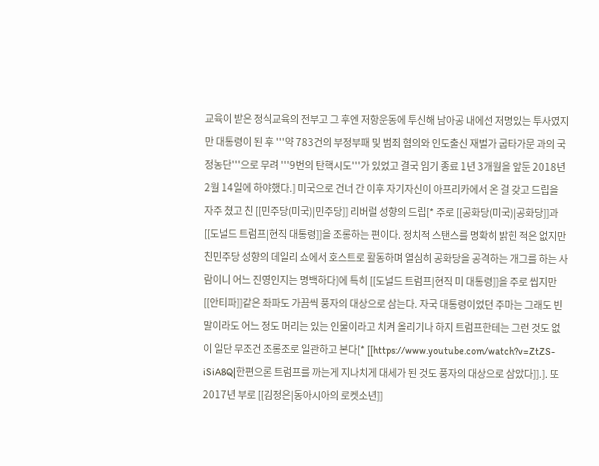교육이 받은 정식교육의 전부고 그 후엔 저항운동에 투신해 남아공 내에선 저명있는 투사였지만 대통령이 된 후 '''약 783건의 부정부패 및 범죄 혐의와 인도출신 재벌가 굽타가문 과의 국정농단'''으로 무려 '''9번의 탄핵시도'''가 있었고 결국 임기 종료 1년 3개월을 앞둔 2018년 2월 14일에 하야했다.] 미국으로 건너 간 이후 자기자신이 아프리카에서 온 걸 갖고 드립을 자주 쳤고 친 [[민주당(미국)|민주당]] 리버럴 성향의 드립[* 주로 [[공화당(미국)|공화당]]과 [[도널드 트럼프|현직 대통령]]을 조롱하는 편이다. 정치적 스탠스를 명확히 밝힌 적은 없지만 친민주당 성향의 데일리 쇼에서 호스트로 활동하며 열심히 공화당을 공격하는 개그를 하는 사람이니 어느 진영인지는 명백하다]에 특히 [[도널드 트럼프|현직 미 대통령]]을 주로 씹지만 [[안티파]]같은 좌파도 가끔씩 풍자의 대상으로 삼는다. 자국 대통령이었던 주마는 그래도 빈말이라도 어느 정도 머리는 있는 인물이라고 치켜 올리기나 하지 트럼프한테는 그런 것도 없이 일단 무조건 조롱조로 일관하고 본다[* [[https://www.youtube.com/watch?v=ZtZS-iSiA8Q|한편으론 트럼프를 까는게 지나치게 대세가 된 것도 풍자의 대상으로 삼았다]].]. 또 2017년 부로 [[김정은|동아시아의 로켓소년]]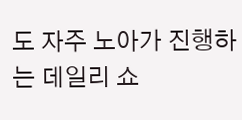도 자주 노아가 진행하는 데일리 쇼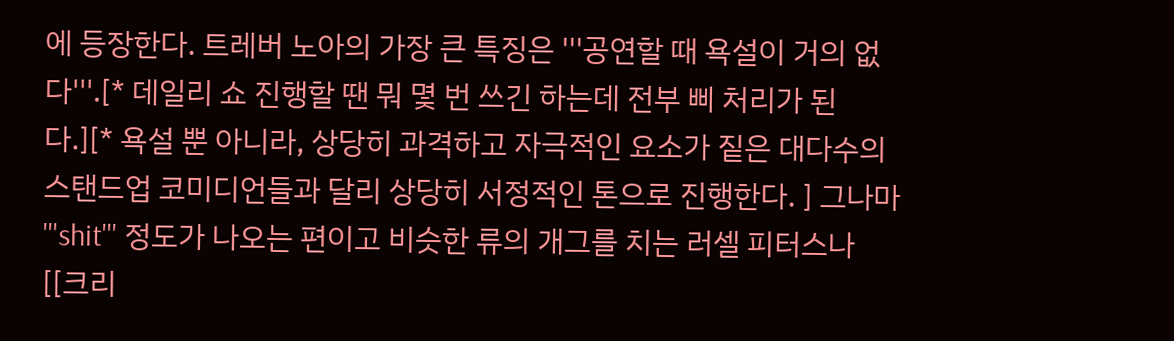에 등장한다. 트레버 노아의 가장 큰 특징은 '''공연할 때 욕설이 거의 없다'''.[* 데일리 쇼 진행할 땐 뭐 몇 번 쓰긴 하는데 전부 삐 처리가 된다.][* 욕설 뿐 아니라, 상당히 과격하고 자극적인 요소가 짙은 대다수의 스탠드업 코미디언들과 달리 상당히 서정적인 톤으로 진행한다. ] 그나마 '''shit''' 정도가 나오는 편이고 비슷한 류의 개그를 치는 러셀 피터스나 [[크리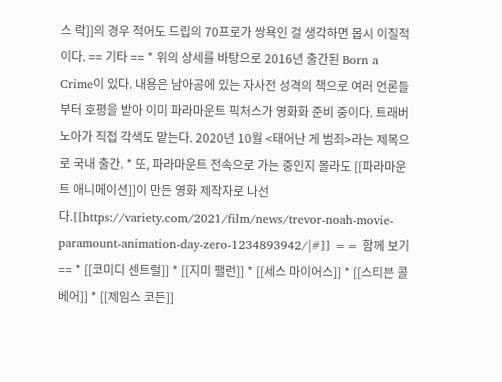스 락]]의 경우 적어도 드립의 70프로가 쌍욕인 걸 생각하면 몹시 이질적이다. == 기타 == * 위의 상세를 바탕으로 2016년 출간된 Born a Crime이 있다. 내용은 남아공에 있는 자사전 성격의 책으로 여러 언론들부터 호평을 받아 이미 파라마운트 픽처스가 영화화 준비 중이다. 트래버 노아가 직접 각색도 맡는다. 2020년 10월 <태어난 게 범죄>라는 제목으로 국내 출간. * 또, 파라마운트 전속으로 가는 중인지 몰라도 [[파라마운트 애니메이션]]이 만든 영화 제작자로 나선다.[[https://variety.com/2021/film/news/trevor-noah-movie-paramount-animation-day-zero-1234893942/|#]] == 함께 보기 == * [[코미디 센트럴]] * [[지미 팰런]] * [[세스 마이어스]] * [[스티븐 콜베어]] * [[제임스 코든]]